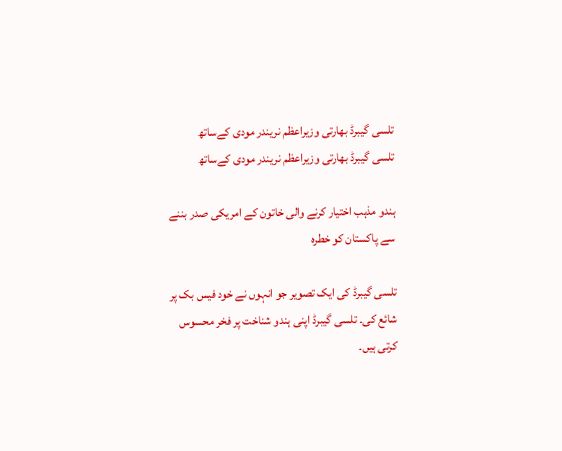تلسی گیبرڈ بھارتی وزیراعظم نریندر مودی کےساتھ
تلسی گیبرڈ بھارتی وزیراعظم نریندر مودی کےساتھ

ہندو مذہب اختیار کرنے والی خاتون کے امریکی صدر بننے سے پاکستان کو خطرہ

تلسی گیبرڈ کی ایک تصویر جو انہوں نے خود فیس بک پر شائع کی۔ تلسی گیبرڈ اپنی ہندو شناخت پر فخر محسوس کرتی ہیں۔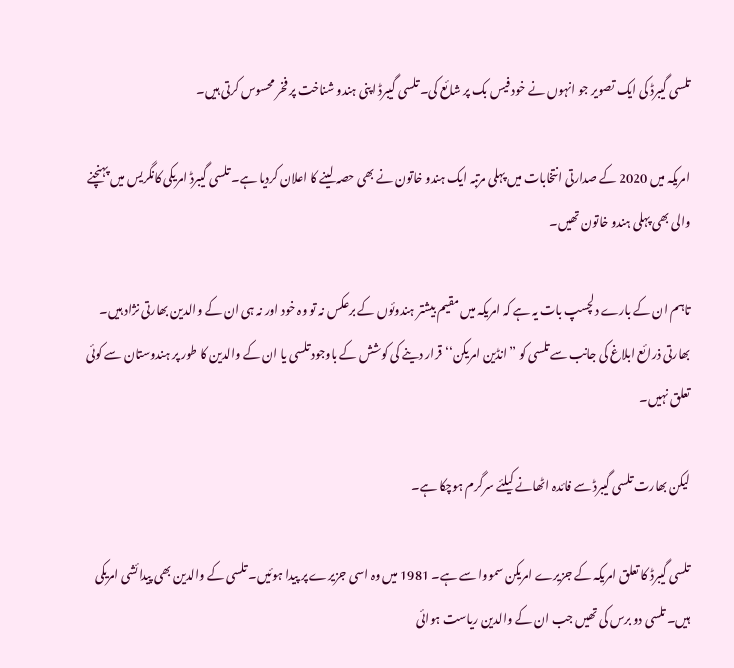تلسی گیبرڈ کی ایک تصویر جو انہوں نے خود فیس بک پر شائع کی۔ تلسی گیبرڈ اپنی ہندو شناخت پر فخر محسوس کرتی ہیں۔

امریکہ میں 2020 کے صدارتی انتخابات میں پہلی مرتبہ ایک ہندو خاتون نے بھی حصہ لینے کا اعلان کردیا ہے۔ تلسی گیبرڈ امریکی کانگریس میں پہنچنے والی بھی پہلی ہندو خاتون تھیں۔

تاہم ان کے بارے دلچسپ بات یہ ہے کہ امریکہ میں مقیم بیشتر ہندوئوں کے برعکس نہ تو وہ خود اور نہ ہی ان کے والدین بھارتی نژاد ہیں۔ بھارتی ذرائع ابلاغ کی جانب سے تلسی کو ’’انڈین امریکن‘‘ قرار دینے کی کوشش کے باوجود تلسی یا ان کے والدین کا طور پر ہندوستان سے کوئی تعلق نہیں۔

لیکن بھارت تلسی گیبرڈ سے فائدہ اٹھانے کیلئے سرگرم ہوچکا ہے۔

تلسی گیبرڈ کا تعلق امریکہ کے جزیرے امریکن سمووا سے ہے۔ 1981 میں وہ اسی جزیرے پر پیدا ہوئیں۔ تلسی کے والدین بھی پیدائشی امریکی ہیں۔ تلسی دو برس کی تھیں جب ان کے والدین ریاست ہوائی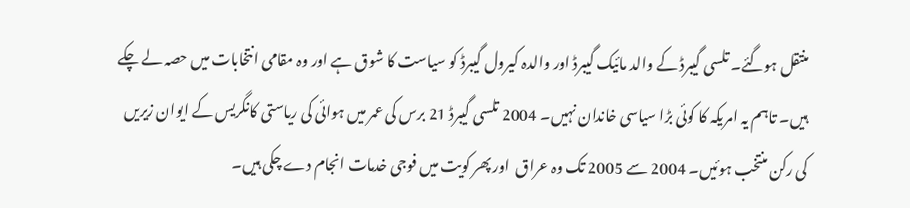منتقل ہوگئے۔ تلسی گیبرڈ کے والد مائیک گیبرڈ اور والدہ کیرول گیبرڈ کو سیاست کا شوق ہے اور وہ مقامی انتخابات میں حصہ لے چکے ہیں۔ تاہم یہ امریکہ کا کوئی بڑا سیاسی خاندان نہیں۔ 2004 تلسی گیبرڈ 21 برس کی عمر میں ہوائی کی ریاستی کانگریس کے ایوان زیریں کی رکن منتخب ہوئیں۔ 2004 سے 2005 تک وہ عراق  اور پھر کویت میں فوجی خدمات انجام دے چکی ہیں۔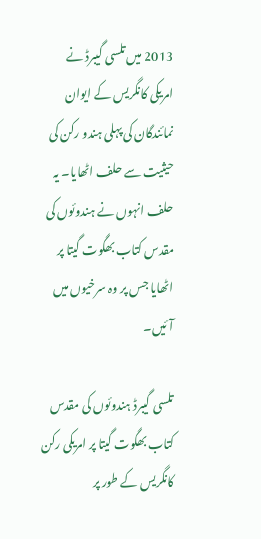2013 میں تلسی گیبرڈ نے امریکی کانگریس کے ایوان نمائندگان کی پہلی ہندو رکن کی حیثیت سے حلف اٹھایا۔ یہ حلف انہوں نے ہندوئوں کی مقدس کتاب بھگوت گیتا پر اٹھایا جس پر وہ سرخیوں میں آئیں۔

تلسی گیبرڈ ہندوئوں کی مقدس کتاب بھگوت گیتا پر امریکی رکن کانگریس کے طور پر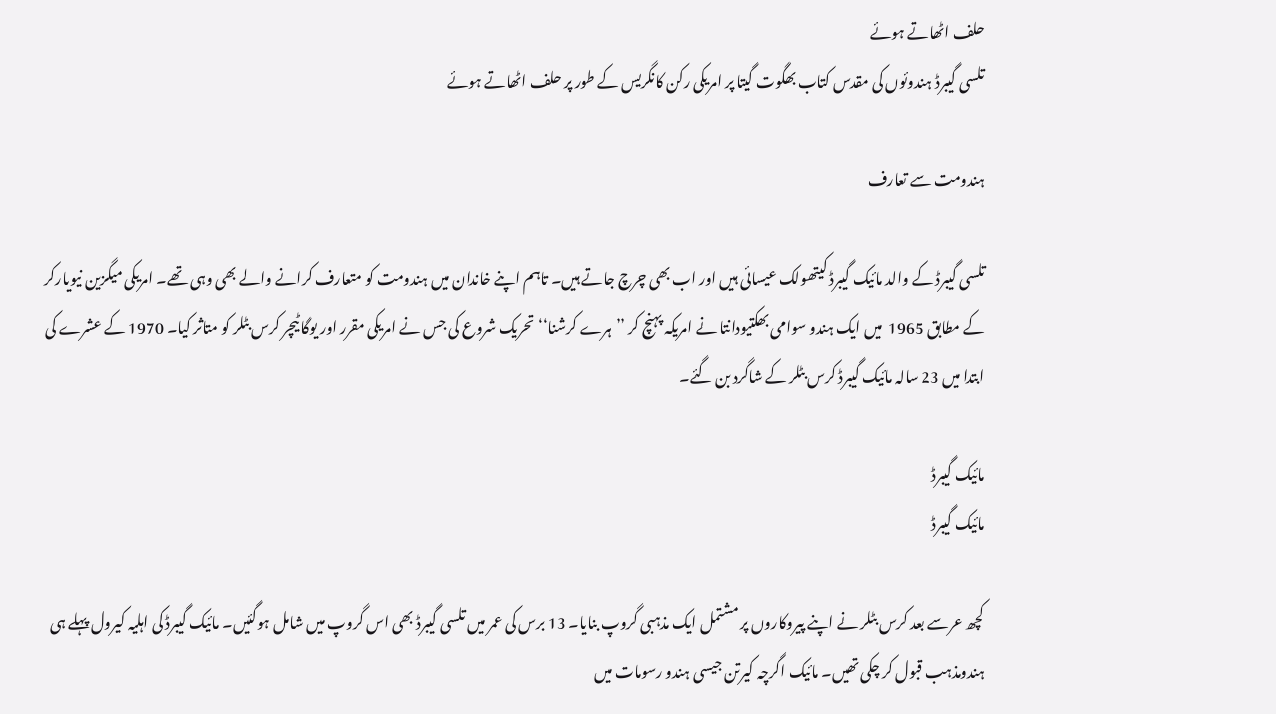حلف اٹھاتے ہوئے
تلسی گیبرڈ ہندوئوں کی مقدس کتاب بھگوت گیتا پر امریکی رکن کانگریس کے طور پر حلف اٹھاتے ہوئے

ہندومت سے تعارف

تلسی گیبرڈ کے والد مائیک گیبرڈ کیتھولک عیسائی ہیں اور اب بھی چرچ جاتے ہیں۔ تاہم اپنے خاندان میں ہندومت کو متعارف کرانے والے بھی وہی تھے۔ امریکی میگزین نیویارکر کے مطابق 1965  میں ایک ہندو سوامی بھکتیودانتا نے امریکہ پہنچ کر ’’ہرے کرشنا‘‘ تحریک شروع کی جس نے امریکی مقرر اور یوگا ٹیچر کرس بٹلر کو متاثر کیا۔ 1970 کے عشرے کی ابتدا میں 23 سالہ مائیک گیبرڈ کرس بٹلر کے شاگرد بن گئے۔

مائیک گیبرڈ
مائیک گیبرڈ

کچھ عرسے بعد کرس بٹلر نے اپنے پیروکاروں پر مشتمل ایک مذہبی گروپ بنایا۔ 13 برس کی عمر میں تلسی گیبرڈ بھی اس گروپ میں شامل ہوگئیں۔ مائیک گیبرڈ کی اہلیہ کیرول پہلے ہی ہندومذہب قبول کر چکی تھیں۔ مائیک اگرچہ کیرتن جیسی ہندو رسومات میں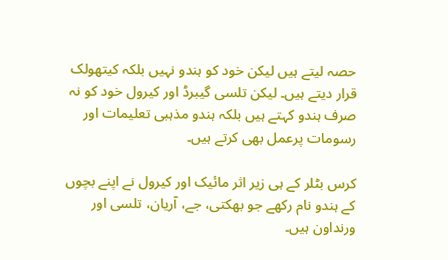حصہ لیتے ہیں لیکن خود کو ہندو نہیں بلکہ کیتھولک قرار دیتے ہیں۔ لیکن تلسی گیبرڈ اور کیرول خود کو نہ صرف ہندو کہتے ہیں بلکہ ہندو مذہبی تعلیمات اور رسومات پرعمل بھی کرتے ہیں۔

کرس بٹلر کے ہی زیر اثر مائیک اور کیرول نے اپنے بچوں کے ہندو نام رکھے جو بھکتی، جے، آریان، تلسی اور ورنداون ہیں۔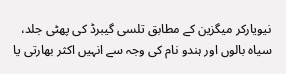نیویارکر میگزین کے مطابق تلسی گیبرڈ کی پھٹی جلد، سیاہ بالوں اور ہندو نام کی وجہ سے انہیں اکثر بھارتی یا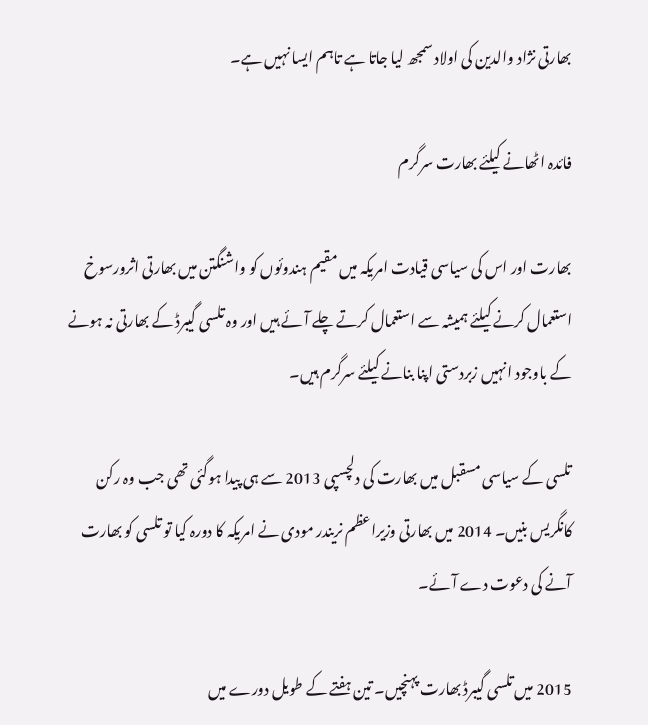بھارتی نژاد والدین کی اولاد سمجھ لیا جاتا ہے تاہم ایسا نہیں ہے۔

فائدہ اٹھانے کیلئے بھارت سرگرم

بھارت اور اس کی سیاسی قیادت امریکہ میں مقیم ہندوئوں کو واشنگتن میں بھارتی اثرورسوخ استعمال کرنے کیلئے ہمیشہ سے استعمال کرتے چلے آئے ہیں اور وہ تلسی گیبرڈ کے بھارتی نہ ہونے کے باوجود انہیں زبردستی اپنا بنانے کیلئے سرگرم ہیں۔

تلسی کے سیاسی مسقبل میں بھارت کی دلچسپی 2013 سے ہی پیدا ہوگئی تھی جب وہ رکن کانگریس بنیں۔ 2014 میں بھارتی وزیراعظم نریندر مودی نے امریکہ کا دورہ کیا تو تلسی کو بھارت آنے کی دعوت دے آئے۔

2015 میں تلسی گیبرڈ بھارت پہنچیں۔ تین ہفتے کے طویل دورے میں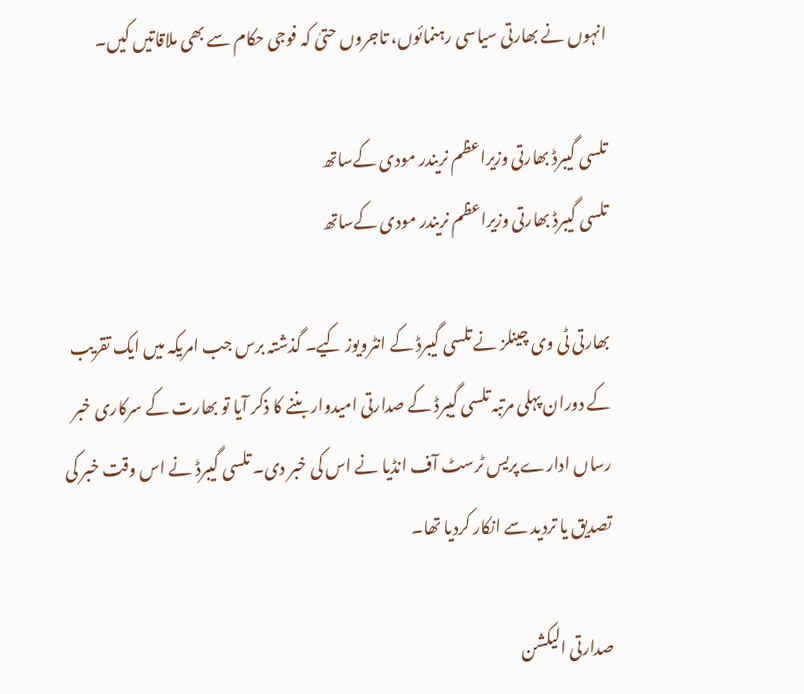انہوں نے بھارتی سیاسی رہنمائوں، تاجروں حتیٰ کہ فوجی حکام سے بھی ملاقاتیں کیں۔

تلسی گیبرڈ بھارتی وزیراعظم نریندر مودی کےساتھ
تلسی گیبرڈ بھارتی وزیراعظم نریندر مودی کےساتھ

بھارتی ٹی وی چینلز نے تلسی گیبرڈ کے انٹرویوز کیے۔ گذشتہ برس جب امریکہ میں ایک تقریب کے دوران پہلی مرتبہ تلسی گیبرڈ کے صدارتی امیدوار بننے کا ذکر آیا تو بھارت کے سرکاری خبر رساں ادارے پریس ٹرسٹ آف انڈیا نے اس کی خبر دی۔ تلسی گیبرڈ نے اس وقت خبر کی تصدیق یا تردید سے انکار کردیا تھا۔

صدارتی الیکشن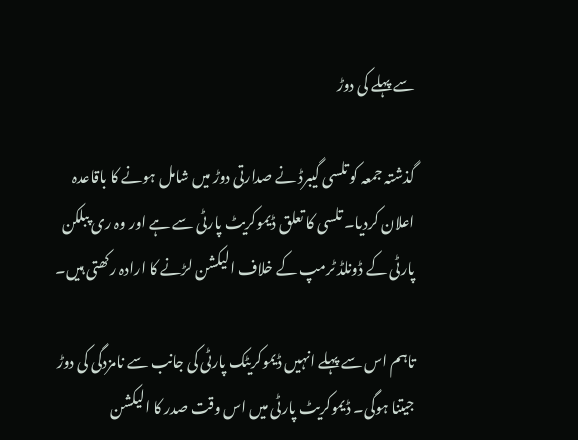سے پہلے کی دوڑ

گذشتہ جمعہ کو تلسی گیبرڈ نے صدارتی دوڑ میں شامل ہونے کا باقاعدہ اعلان کردیا۔ تلسی کا تعلق ڈیموکریٹ پارٹی سے ہے اور وہ ری پبلکن پارٹی کے ڈونلڈ ٹرمپ کے خلاف الیکشن لڑنے کا ارادہ رکھتی ہیں۔

تاہم اس سے پہلے انہیں ڈیموکریٹک پارٹی کی جانب سے نامزدگی کی دوڑ جیتنا ہوگی۔ ڈیموکریٹ پارٹی میں اس وقت صدر کا الیکشن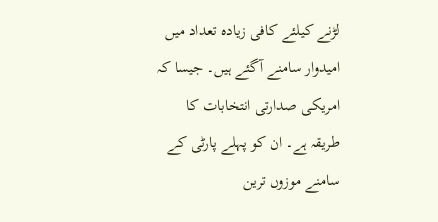لڑنے کیلئے کافی زیادہ تعداد میں امیدوار سامنے آگئے ہیں۔ جیسا کہ امریکی صدارتی انتخابات کا طریقہ ہے۔ ان کو پہلے پارٹی کے سامنے موزوں ترین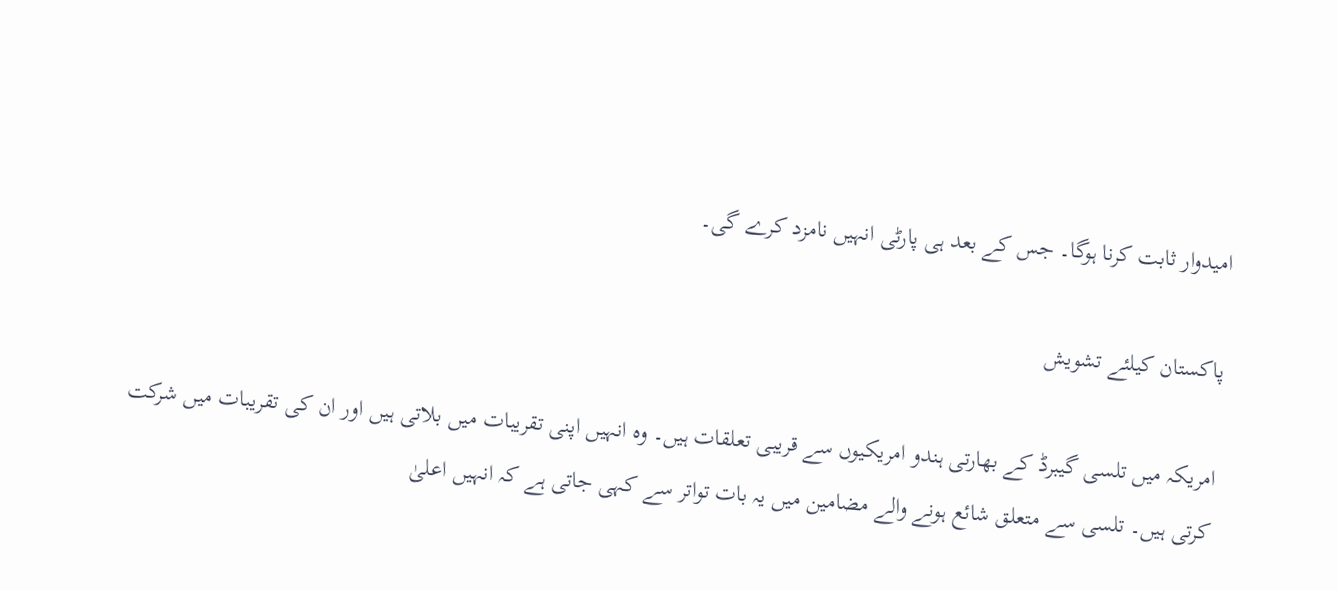امیدوار ثابت کرنا ہوگا۔ جس کے بعد ہی پارٹی انہیں نامزد کرے گی۔

پاکستان کیلئے تشویش

امریکہ میں تلسی گیبرڈ کے بھارتی ہندو امریکیوں سے قریبی تعلقات ہیں۔ وہ انہیں اپنی تقریبات میں بلاتی ہیں اور ان کی تقریبات میں شرکت کرتی ہیں۔ تلسی سے متعلق شائع ہونے والے مضامین میں یہ بات تواتر سے کہی جاتی ہے کہ انہیں اعلیٰ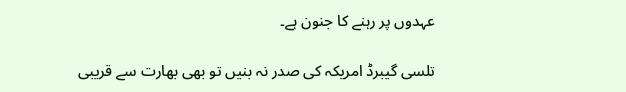عہدوں پر رہنے کا جنون ہے۔

تلسی گیبرڈ امریکہ کی صدر نہ بنیں تو بھی بھارت سے قریبی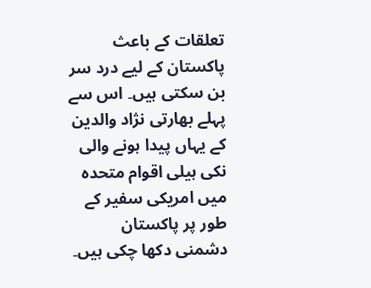تعلقات کے باعث پاکستان کے لیے درد سر بن سکتی ہیں۔ اس سے پہلے بھارتی نژاد والدین کے یہاں پیدا ہونے والی نکی ہیلی اقوام متحدہ میں امریکی سفیر کے طور پر پاکستان دشمنی دکھا چکی ہیں۔